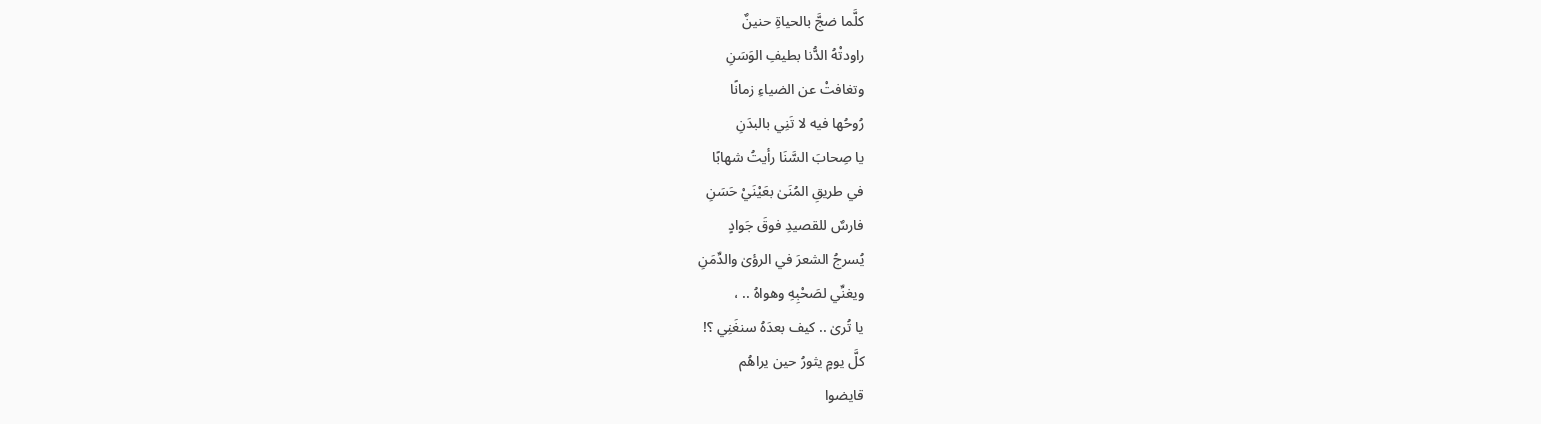كلَّما ضجَّ بالحياةِ حنينٌ
راودتْهُ الدُّنا بطيفِ الوَسَنِ
وتغافتْ عن الضياءِ زمانًا
رُوحُها فيه لا تَنِي بالبدَنِ
يا صِحابَ السَّنَا رأيتُ شهابًا
في طريقِ المُنَىٰ بعَيْنَيْ حَسَنِ
فارسٌ للقصيدِ فوقَ جَوادٍ
يُسرجُ الشعرَ في الرؤىٰ والدِّمَنِ
ويغنِّي لصَحْبِهِ وهواهُ .. ،
يا تُرىٰ .. كيف بعدَهُ سنغَنِي ؟!
كلَّ يومٍ يثورُ حين يراهُم
قايضوا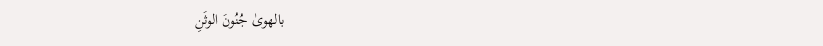بالهوىٰ جُنُونَ الوثَنِ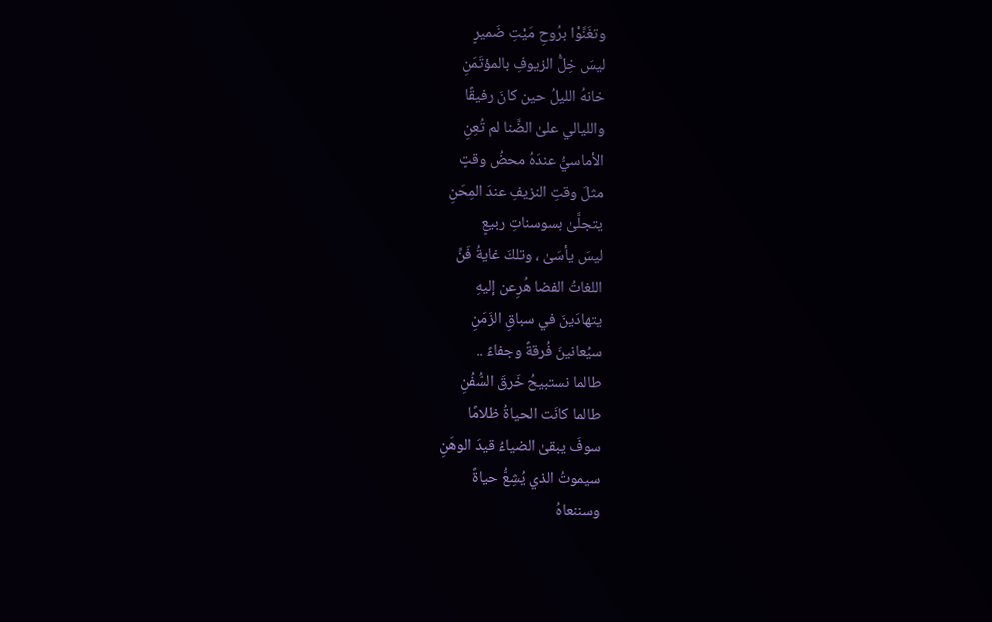وتغَنَّوْا برُوحِ مَيْتِ ضَميرٍ
ليسَ خِلُّ الزيوفِ بالمؤتَمَنِ
خانهُ الليلُ حين كانَ رفيقًا
والليالي علىٰ الضَّنا لم تُعِنِ
الأماسيُّ عندَهُ محضُ وقتٍ
مثلَ وقتِ النزيفِ عندَ المِحَنِ
يتجلَّىٰ بسوسناتِ ربيعٍ
ليسَ يأسَىٰ ، وتلكَ غايةُ فَنِّ
اللغاتُ الفضا هُرِعن إليهِ
يتهادَينَ في سباقِ الزَمَنِ
سيُعانينَ فُرقةً وجفاءً ..
طالما نستبيحُ خَرقَ السُّفُنِ
طالما كانَت الحياةُ ظلامًا
سوفَ يبقىٰ الضياءُ قيدَ الوهَنِ
سيموتُ الذي يُشِعُّ حياةً
وسننعاهُ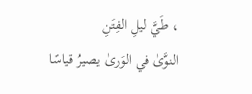، طَيَّ ليلِ الفِتَنِ
النوَّىٰ في الوَرىٰ يصيرُ قياسًا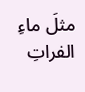مثلَ ماءِ الفراتِ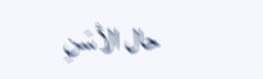حال الأسَنِ